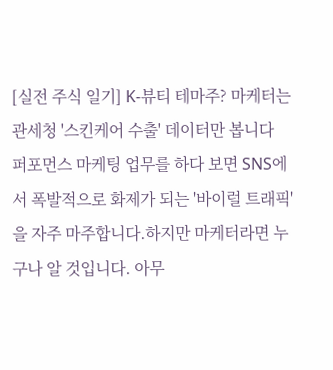[실전 주식 일기] K-뷰티 테마주? 마케터는 관세청 '스킨케어 수출' 데이터만 봅니다
퍼포먼스 마케팅 업무를 하다 보면 SNS에서 폭발적으로 화제가 되는 '바이럴 트래픽'을 자주 마주합니다.하지만 마케터라면 누구나 알 것입니다. 아무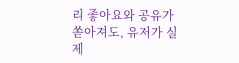리 좋아요와 공유가 쏟아져도, 유저가 실제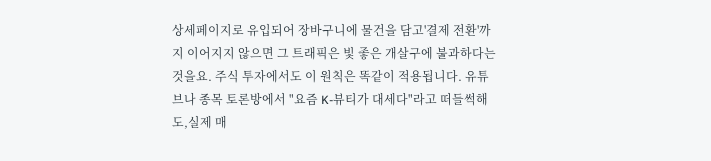상세페이지로 유입되어 장바구니에 물건을 담고'결제 전환'까지 이어지지 않으면 그 트래픽은 빛 좋은 개살구에 불과하다는 것을요. 주식 투자에서도 이 원칙은 똑같이 적용됩니다. 유튜브나 종목 토론방에서 "요즘 K-뷰티가 대세다"라고 떠들썩해도,실제 매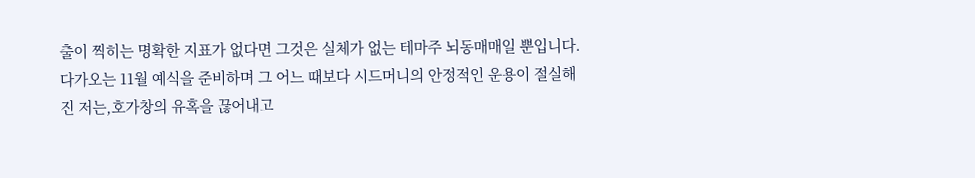출이 찍히는 명확한 지표가 없다면 그것은 실체가 없는 테마주 뇌동매매일 뿐입니다.다가오는 11월 예식을 준비하며 그 어느 때보다 시드머니의 안정적인 운용이 절실해진 저는,호가창의 유혹을 끊어내고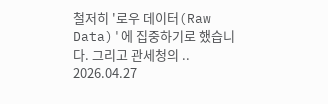철저히 '로우 데이터(Raw Data)'에 집중하기로 했습니다. 그리고 관세청의 ..
2026.04.27